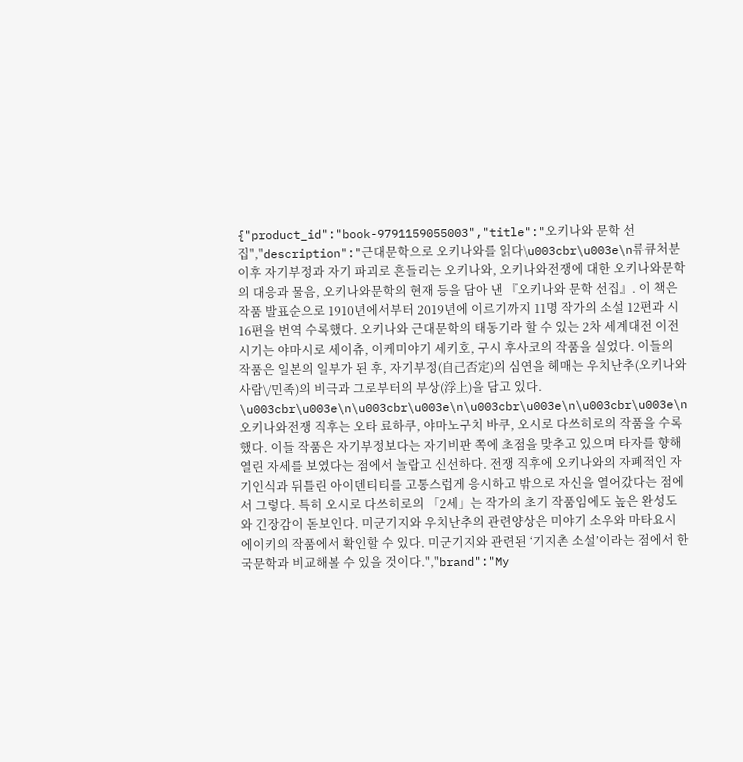{"product_id":"book-9791159055003","title":"오키나와 문학 선집","description":"근대문학으로 오키나와를 읽다\u003cbr\u003e\n류큐처분 이후 자기부정과 자기 파괴로 흔들리는 오키나와, 오키나와전쟁에 대한 오키나와문학의 대응과 물음, 오키나와문학의 현재 등을 담아 낸 『오키나와 문학 선집』. 이 책은  작품 발표순으로 1910년에서부터 2019년에 이르기까지 11명 작가의 소설 12편과 시 16편을 번역 수록했다. 오키나와 근대문학의 태동기라 할 수 있는 2차 세계대전 이전 시기는 야마시로 세이츄, 이케미야기 세키호, 구시 후사코의 작품을 실었다. 이들의 작품은 일본의 일부가 된 후, 자기부정(自己否定)의 심연을 헤매는 우치난추(오키나와 사람\/민족)의 비극과 그로부터의 부상(浮上)을 담고 있다. \u003cbr\u003e\n\u003cbr\u003e\n\u003cbr\u003e\n\u003cbr\u003e\n오키나와전쟁 직후는 오타 료하쿠, 야마노구치 바쿠, 오시로 다쓰히로의 작품을 수록했다. 이들 작품은 자기부정보다는 자기비판 쪽에 초점을 맞추고 있으며 타자를 향해 열린 자세를 보였다는 점에서 놀랍고 신선하다. 전쟁 직후에 오키나와의 자폐적인 자기인식과 뒤틀린 아이덴티티를 고통스럽게 응시하고 밖으로 자신을 열어갔다는 점에서 그렇다. 특히 오시로 다쓰히로의 「2세」는 작가의 초기 작품임에도 높은 완성도와 긴장감이 돋보인다. 미군기지와 우치난추의 관련양상은 미야기 소우와 마타요시 에이키의 작품에서 확인할 수 있다. 미군기지와 관련된 ‘기지촌 소설’이라는 점에서 한국문학과 비교해볼 수 있을 것이다.","brand":"My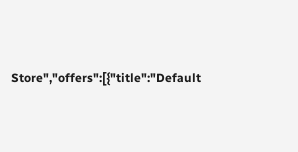Store","offers":[{"title":"Default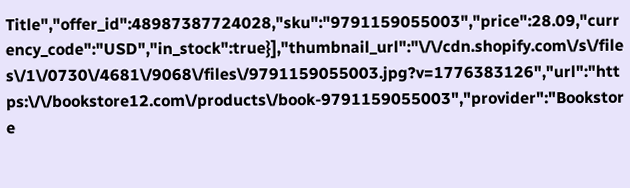Title","offer_id":48987387724028,"sku":"9791159055003","price":28.09,"currency_code":"USD","in_stock":true}],"thumbnail_url":"\/\/cdn.shopify.com\/s\/files\/1\/0730\/4681\/9068\/files\/9791159055003.jpg?v=1776383126","url":"https:\/\/bookstore12.com\/products\/book-9791159055003","provider":"Bookstore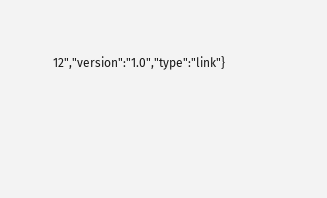12","version":"1.0","type":"link"}